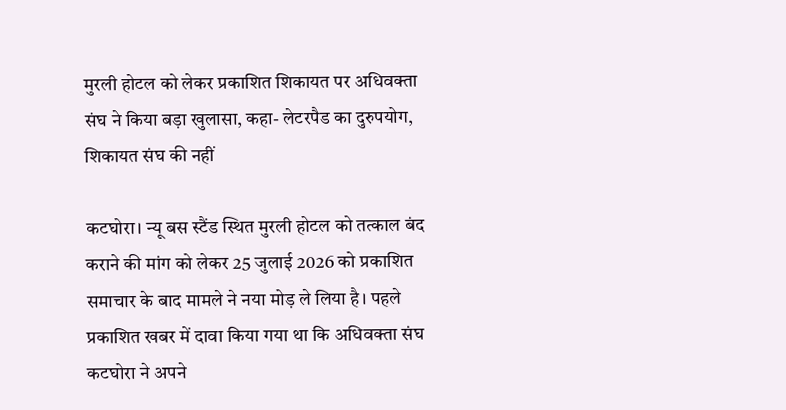मुरली होटल को लेकर प्रकाशित शिकायत पर अधिवक्ता संघ ने किया बड़ा खुलासा, कहा- लेटरपैड का दुरुपयोग, शिकायत संघ की नहीं

कटघोरा। न्यू बस स्टैंड स्थित मुरली होटल को तत्काल बंद कराने की मांग को लेकर 25 जुलाई 2026 को प्रकाशित समाचार के बाद मामले ने नया मोड़ ले लिया है। पहले प्रकाशित खबर में दावा किया गया था कि अधिवक्ता संघ कटघोरा ने अपने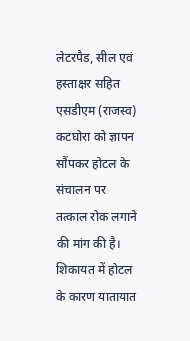लेटरपैड, सील एवं हस्ताक्षर सहित एसडीएम (राजस्व) कटघोरा को ज्ञापन सौंपकर होटल के संचालन पर तत्काल रोक लगाने की मांग की है। शिकायत में होटल के कारण यातायात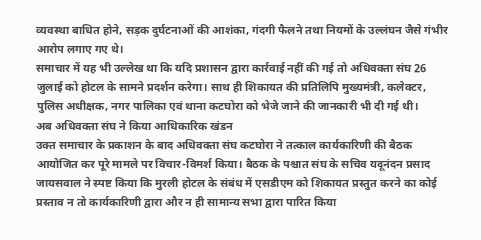व्यवस्था बाधित होने, सड़क दुर्घटनाओं की आशंका, गंदगी फैलने तथा नियमों के उल्लंघन जैसे गंभीर आरोप लगाए गए थे।
समाचार में यह भी उल्लेख था कि यदि प्रशासन द्वारा कार्रवाई नहीं की गई तो अधिवक्ता संघ 26 जुलाई को होटल के सामने प्रदर्शन करेगा। साथ ही शिकायत की प्रतिलिपि मुख्यमंत्री, कलेक्टर, पुलिस अधीक्षक, नगर पालिका एवं थाना कटघोरा को भेजे जाने की जानकारी भी दी गई थी।
अब अधिवक्ता संघ ने किया आधिकारिक खंडन
उक्त समाचार के प्रकाशन के बाद अधिवक्ता संघ कटघोरा ने तत्काल कार्यकारिणी की बैठक आयोजित कर पूरे मामले पर विचार-विमर्श किया। बैठक के पश्चात संघ के सचिव यदूनंदन प्रसाद जायसवाल ने स्पष्ट किया कि मुरली होटल के संबंध में एसडीएम को शिकायत प्रस्तुत करने का कोई प्रस्ताव न तो कार्यकारिणी द्वारा और न ही सामान्य सभा द्वारा पारित किया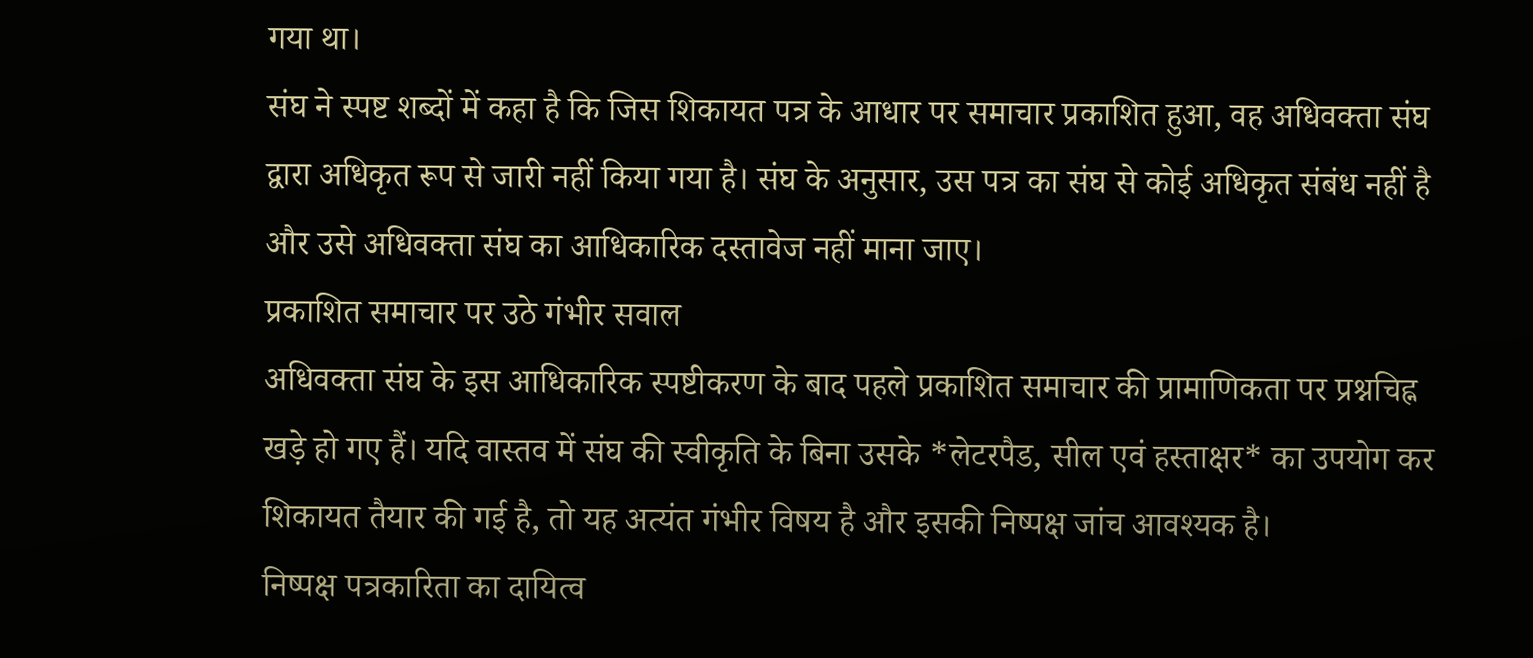गया था।
संघ ने स्पष्ट शब्दों में कहा है कि जिस शिकायत पत्र के आधार पर समाचार प्रकाशित हुआ, वह अधिवक्ता संघ द्वारा अधिकृत रूप से जारी नहीं किया गया है। संघ के अनुसार, उस पत्र का संघ से कोई अधिकृत संबंध नहीं है और उसे अधिवक्ता संघ का आधिकारिक दस्तावेज नहीं माना जाए।
प्रकाशित समाचार पर उठे गंभीर सवाल
अधिवक्ता संघ के इस आधिकारिक स्पष्टीकरण के बाद पहले प्रकाशित समाचार की प्रामाणिकता पर प्रश्नचिह्न खड़े हो गए हैं। यदि वास्तव में संघ की स्वीकृति के बिना उसके *लेटरपैड, सील एवं हस्ताक्षर* का उपयोग कर शिकायत तैयार की गई है, तो यह अत्यंत गंभीर विषय है और इसकी निष्पक्ष जांच आवश्यक है।
निष्पक्ष पत्रकारिता का दायित्व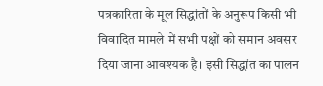पत्रकारिता के मूल सिद्धांतों के अनुरूप किसी भी विवादित मामले में सभी पक्षों को समान अवसर दिया जाना आवश्यक है। इसी सिद्धांत का पालन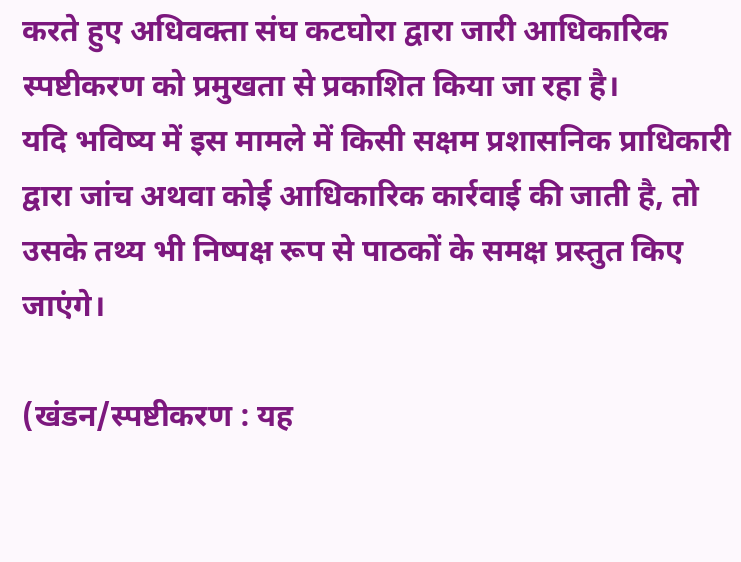करते हुए अधिवक्ता संघ कटघोरा द्वारा जारी आधिकारिक स्पष्टीकरण को प्रमुखता से प्रकाशित किया जा रहा है।
यदि भविष्य में इस मामले में किसी सक्षम प्रशासनिक प्राधिकारी द्वारा जांच अथवा कोई आधिकारिक कार्रवाई की जाती है, तो उसके तथ्य भी निष्पक्ष रूप से पाठकों के समक्ष प्रस्तुत किए जाएंगे।

(खंडन/स्पष्टीकरण : यह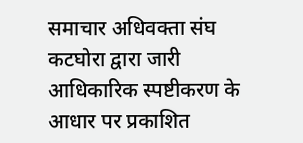समाचार अधिवक्ता संघ कटघोरा द्वारा जारी आधिकारिक स्पष्टीकरण के आधार पर प्रकाशित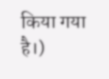किया गया है।)